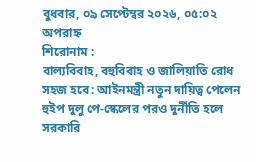বুধবার, ০৯ সেপ্টেম্বর ২০২৬, ০৫:০২ অপরাহ্ন
শিরোনাম :
বাল্যবিবাহ, বহুবিবাহ ও জালিয়াতি রোধ সহজ হবে: আইনমন্ত্রী নতুন দায়িত্ব পেলেন হুইপ দুলু পে-স্কেলের পরও দুর্নীতি হলে সরকারি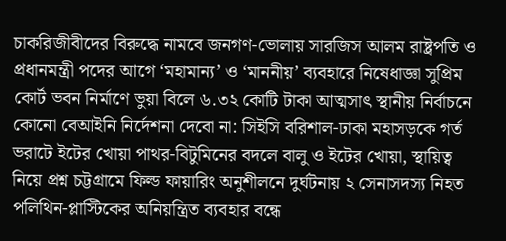চাকরিজীবীদের বিরুদ্ধে নামবে জনগণ-ভোলায় সারজিস আলম রাষ্ট্রপতি ও প্রধানমন্ত্রী পদের আগে ‘মহামান্য’ ও ‘মাননীয়’ ব্যবহারে নিষেধাজ্ঞা সুপ্রিম কোর্ট ভবন নির্মাণে ভুয়া বিলে ৬.৩২ কোটি টাকা আত্মসাৎ স্থানীয় নির্বাচনে কোনো বেআইনি নির্দেশনা দেবো না: সিইসি বরিশাল-ঢাকা মহাসড়কে গর্ত ভরাটে ইটের খোয়া পাথর-বিটুমিনের বদলে বালু ও ইটের খোয়া, স্থায়িত্ব নিয়ে প্রশ্ন চট্টগ্রামে ফিল্ড ফায়ারিং অনুশীলনে দুর্ঘটনায় ২ সেনাসদস্য নিহত পলিথিন-প্লাস্টিকের অনিয়ন্ত্রিত ব্যবহার বন্ধে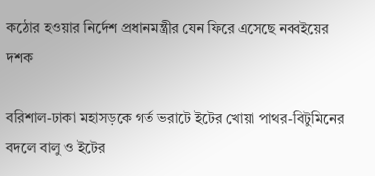কঠোর হওয়ার নির্দেশ প্রধানমন্ত্রীর যেন ফিরে এসেছে নব্বইয়ের দশক

বরিশাল-ঢাকা মহাসড়কে গর্ত ভরাটে ইটের খোয়া পাথর-বিটুমিনের বদলে বালু ও ইটের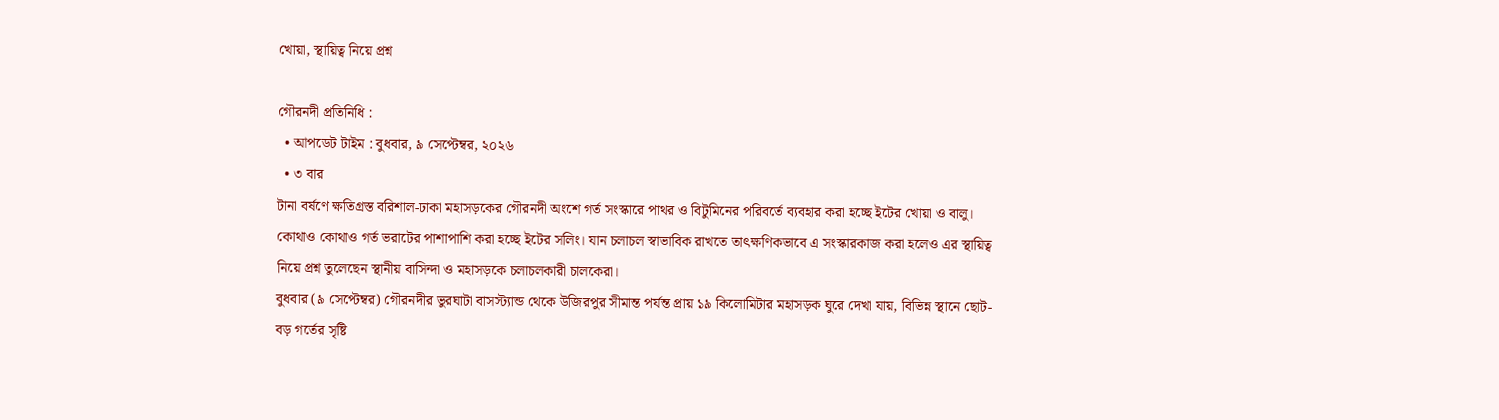খোয়া, স্থায়িত্ব নিয়ে প্রশ্ন

গৌরনদী প্রতিনিধি :
  • আপডেট টাইম : বুধবার, ৯ সেপ্টেম্বর, ২০২৬
  • ৩ বার
টানা বর্ষণে ক্ষতিগ্রস্ত বরিশাল-ঢাকা মহাসড়কের গৌরনদী অংশে গর্ত সংস্কারে পাথর ও বিটুমিনের পরিবর্তে ব্যবহার করা হচ্ছে ইটের খোয়া ও বালু। কোথাও কোথাও গর্ত ভরাটের পাশাপাশি করা হচ্ছে ইটের সলিং। যান চলাচল স্বাভাবিক রাখতে তাৎক্ষণিকভাবে এ সংস্কারকাজ করা হলেও এর স্থায়িত্ব নিয়ে প্রশ্ন তুলেছেন স্থানীয় বাসিন্দা ও মহাসড়কে চলাচলকারী চালকেরা।
বুধবার (৯ সেপ্টেম্বর) গৌরনদীর ভুরঘাটা বাসস্ট্যান্ড থেকে উজিরপুর সীমান্ত পর্যন্ত প্রায় ১৯ কিলোমিটার মহাসড়ক ঘুরে দেখা যায়, বিভিন্ন স্থানে ছোট-বড় গর্তের সৃষ্টি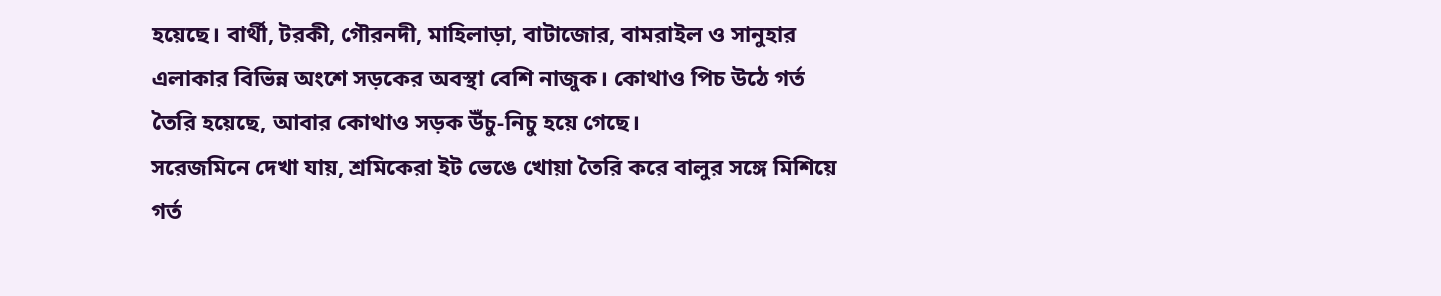হয়েছে। বার্থী, টরকী, গৌরনদী, মাহিলাড়া, বাটাজোর, বামরাইল ও সানুহার এলাকার বিভিন্ন অংশে সড়কের অবস্থা বেশি নাজুক। কোথাও পিচ উঠে গর্ত তৈরি হয়েছে, আবার কোথাও সড়ক উঁচু-নিচু হয়ে গেছে।
সরেজমিনে দেখা যায়, শ্রমিকেরা ইট ভেঙে খোয়া তৈরি করে বালুর সঙ্গে মিশিয়ে গর্ত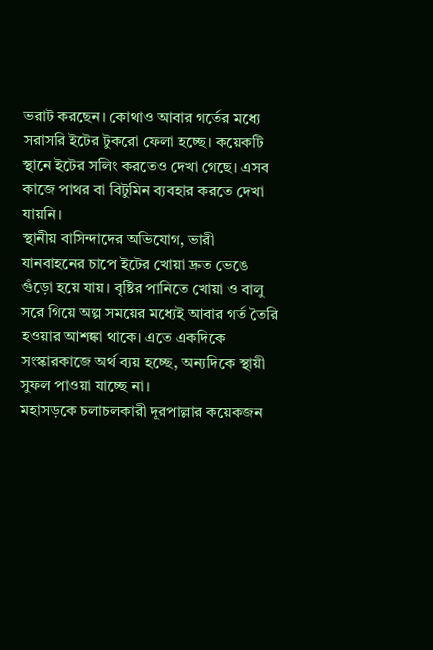ভরাট করছেন। কোথাও আবার গর্তের মধ্যে সরাসরি ইটের টুকরো ফেলা হচ্ছে। কয়েকটি স্থানে ইটের সলিং করতেও দেখা গেছে। এসব কাজে পাথর বা বিটুমিন ব্যবহার করতে দেখা যায়নি।
স্থানীয় বাসিন্দাদের অভিযোগ, ভারী যানবাহনের চাপে ইটের খোয়া দ্রুত ভেঙে গুঁড়ো হয়ে যায়। বৃষ্টির পানিতে খোয়া ও বালু সরে গিয়ে অল্প সময়ের মধ্যেই আবার গর্ত তৈরি হওয়ার আশঙ্কা থাকে। এতে একদিকে সংস্কারকাজে অর্থ ব্যয় হচ্ছে, অন্যদিকে স্থায়ী সুফল পাওয়া যাচ্ছে না।
মহাসড়কে চলাচলকারী দূরপাল্লার কয়েকজন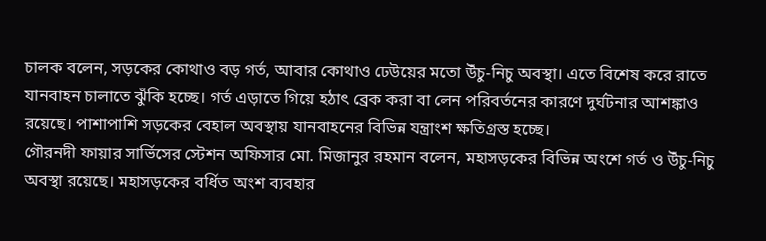চালক বলেন, সড়কের কোথাও বড় গর্ত, আবার কোথাও ঢেউয়ের মতো উঁচু-নিচু অবস্থা। এতে বিশেষ করে রাতে যানবাহন চালাতে ঝুঁকি হচ্ছে। গর্ত এড়াতে গিয়ে হঠাৎ ব্রেক করা বা লেন পরিবর্তনের কারণে দুর্ঘটনার আশঙ্কাও রয়েছে। পাশাপাশি সড়কের বেহাল অবস্থায় যানবাহনের বিভিন্ন যন্ত্রাংশ ক্ষতিগ্রস্ত হচ্ছে।
গৌরনদী ফায়ার সার্ভিসের স্টেশন অফিসার মো. মিজানুর রহমান বলেন, মহাসড়কের বিভিন্ন অংশে গর্ত ও উঁচু-নিচু অবস্থা রয়েছে। মহাসড়কের বর্ধিত অংশ ব্যবহার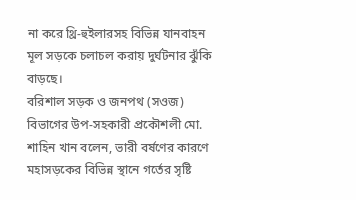না করে থ্রি-হুইলারসহ বিভিন্ন যানবাহন মূল সড়কে চলাচল করায় দুর্ঘটনার ঝুঁকি বাড়ছে।
বরিশাল সড়ক ও জনপথ (সওজ) বিভাগের উপ-সহকারী প্রকৌশলী মো. শাহিন খান বলেন, ভারী বর্ষণের কারণে মহাসড়কের বিভিন্ন স্থানে গর্তের সৃষ্টি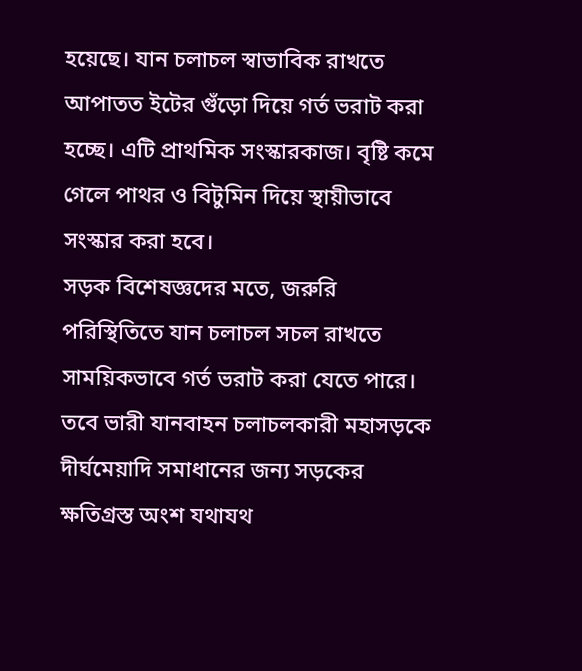হয়েছে। যান চলাচল স্বাভাবিক রাখতে আপাতত ইটের গুঁড়ো দিয়ে গর্ত ভরাট করা হচ্ছে। এটি প্রাথমিক সংস্কারকাজ। বৃষ্টি কমে গেলে পাথর ও বিটুমিন দিয়ে স্থায়ীভাবে সংস্কার করা হবে।
সড়ক বিশেষজ্ঞদের মতে, জরুরি পরিস্থিতিতে যান চলাচল সচল রাখতে সাময়িকভাবে গর্ত ভরাট করা যেতে পারে। তবে ভারী যানবাহন চলাচলকারী মহাসড়কে দীর্ঘমেয়াদি সমাধানের জন্য সড়কের ক্ষতিগ্রস্ত অংশ যথাযথ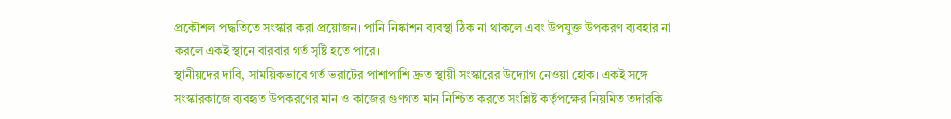প্রকৌশল পদ্ধতিতে সংস্কার করা প্রয়োজন। পানি নিষ্কাশন ব্যবস্থা ঠিক না থাকলে এবং উপযুক্ত উপকরণ ব্যবহার না করলে একই স্থানে বারবার গর্ত সৃষ্টি হতে পারে।
স্থানীয়দের দাবি, সাময়িকভাবে গর্ত ভরাটের পাশাপাশি দ্রুত স্থায়ী সংস্কারের উদ্যোগ নেওয়া হোক। একই সঙ্গে সংস্কারকাজে ব্যবহৃত উপকরণের মান ও কাজের গুণগত মান নিশ্চিত করতে সংশ্লিষ্ট কর্তৃপক্ষের নিয়মিত তদারকি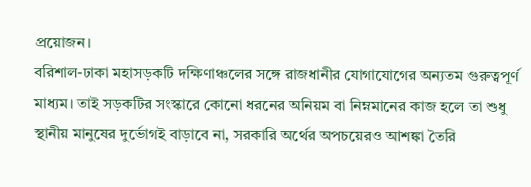প্রয়োজন।
বরিশাল-ঢাকা মহাসড়কটি দক্ষিণাঞ্চলের সঙ্গে রাজধানীর যোগাযোগের অন্যতম গুরুত্বপূর্ণ মাধ্যম। তাই সড়কটির সংস্কারে কোনো ধরনের অনিয়ম বা নিম্নমানের কাজ হলে তা শুধু স্থানীয় মানুষের দুর্ভোগই বাড়াবে না, সরকারি অর্থের অপচয়েরও আশঙ্কা তৈরি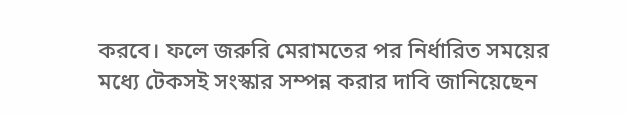করবে। ফলে জরুরি মেরামতের পর নির্ধারিত সময়ের মধ্যে টেকসই সংস্কার সম্পন্ন করার দাবি জানিয়েছেন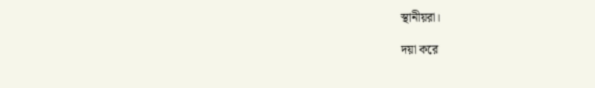স্থানীয়রা।

দয়া করে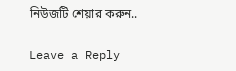নিউজটি শেয়ার করুন..

Leave a Reply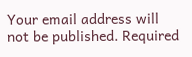Your email address will not be published. Required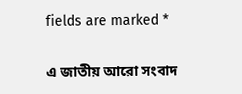fields are marked *

এ জাতীয় আরো সংবাদ